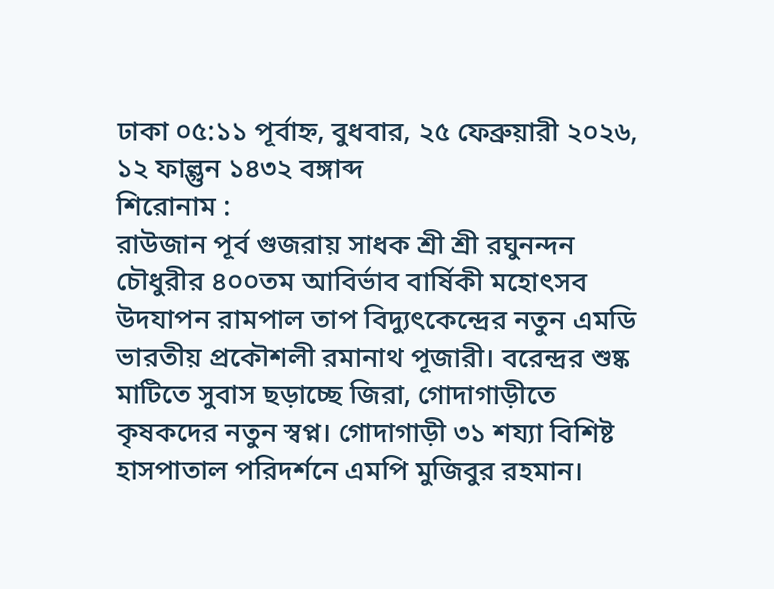ঢাকা ০৫:১১ পূর্বাহ্ন, বুধবার, ২৫ ফেব্রুয়ারী ২০২৬, ১২ ফাল্গুন ১৪৩২ বঙ্গাব্দ
শিরোনাম :
রাউজান পূর্ব গুজরায় সাধক শ্রী শ্রী রঘুনন্দন চৌধুরীর ৪০০তম আবির্ভাব বার্ষিকী মহোৎসব উদযাপন রামপাল তাপ বিদ্যুৎকেন্দ্রের নতুন এমডি ভারতীয় প্রকৌশলী রমানাথ পূজারী। বরেন্দ্রর শুষ্ক মাটিতে সুবাস ছড়াচ্ছে জিরা, গোদাগাড়ীতে কৃষকদের নতুন স্বপ্ন। গোদাগাড়ী ৩১ শয্যা বিশিষ্ট হাসপাতাল পরিদর্শনে এমপি মুজিবুর রহমান।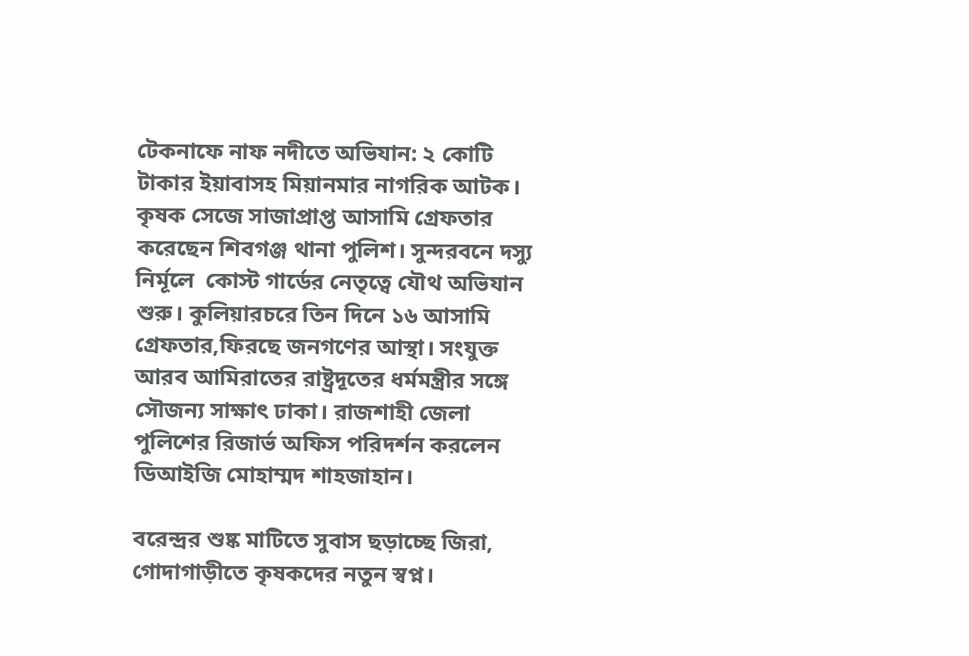টেকনাফে নাফ নদীতে অভিযান: ২ কোটি টাকার ইয়াবাসহ মিয়ানমার নাগরিক আটক। কৃষক সেজে সাজাপ্রাপ্ত আসামি গ্রেফতার করেছেন শিবগঞ্জ থানা পুলিশ। সুন্দরবনে দস্যু নির্মূলে  কোস্ট গার্ডের নেতৃত্বে যৌথ অভিযান শুরু। কুলিয়ারচরে তিন দিনে ১৬ আসামি গ্রেফতার,ফিরছে জনগণের আস্থা। সংযুক্ত আরব আমিরাতের রাষ্ট্রদূতের ধর্মমন্ত্রীর সঙ্গে সৌজন্য সাক্ষাৎ ঢাকা। রাজশাহী জেলা পুলিশের রিজার্ভ অফিস পরিদর্শন করলেন ডিআইজি মোহাম্মদ শাহজাহান।

বরেন্দ্রর শুষ্ক মাটিতে সুবাস ছড়াচ্ছে জিরা, গোদাগাড়ীতে কৃষকদের নতুন স্বপ্ন।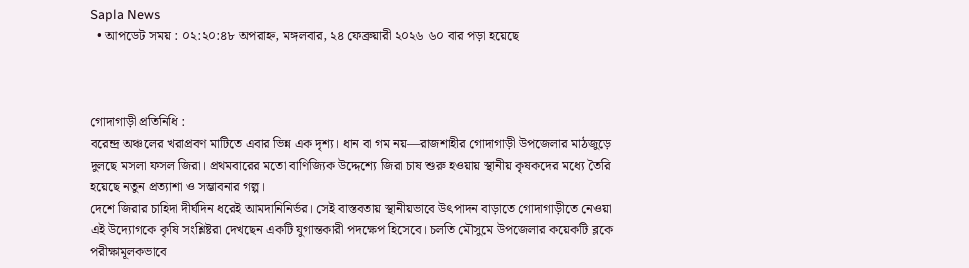Sapla News
  • আপডেট সময় : ০২:২০:৪৮ অপরাহ্ন, মঙ্গলবার, ২৪ ফেব্রুয়ারী ২০২৬ ৬০ বার পড়া হয়েছে



গোদাগাড়ী প্রতিনিধি :
বরেন্দ্র অঞ্চলের খরাপ্রবণ মাটিতে এবার ভিন্ন এক দৃশ্য। ধান বা গম নয়—রাজশাহীর গোদাগাড়ী উপজেলার মাঠজুড়ে দুলছে মসলা ফসল জিরা। প্রথমবারের মতো বাণিজ্যিক উদ্দেশ্যে জিরা চাষ শুরু হওয়ায় স্থানীয় কৃষকদের মধ্যে তৈরি হয়েছে নতুন প্রত্যাশা ও সম্ভাবনার গল্প।
দেশে জিরার চাহিদা দীর্ঘদিন ধরেই আমদানিনির্ভর। সেই বাস্তবতায় স্থানীয়ভাবে উৎপাদন বাড়াতে গোদাগাড়ীতে নেওয়া এই উদ্যোগকে কৃষি সংশ্লিষ্টরা দেখছেন একটি যুগান্তকারী পদক্ষেপ হিসেবে। চলতি মৌসুমে উপজেলার কয়েকটি ব্লকে পরীক্ষামূলকভাবে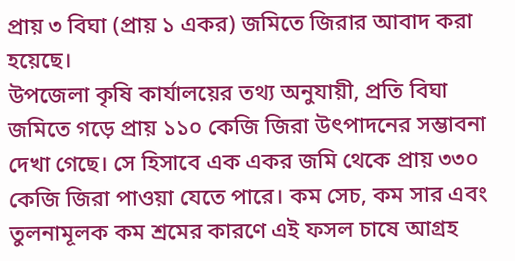প্রায় ৩ বিঘা (প্রায় ১ একর) জমিতে জিরার আবাদ করা হয়েছে।
উপজেলা কৃষি কার্যালয়ের তথ্য অনুযায়ী, প্রতি বিঘা জমিতে গড়ে প্রায় ১১০ কেজি জিরা উৎপাদনের সম্ভাবনা দেখা গেছে। সে হিসাবে এক একর জমি থেকে প্রায় ৩৩০ কেজি জিরা পাওয়া যেতে পারে। কম সেচ, কম সার এবং তুলনামূলক কম শ্রমের কারণে এই ফসল চাষে আগ্রহ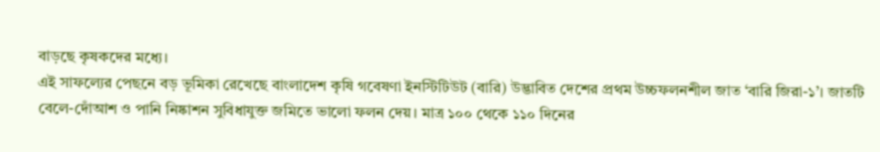বাড়ছে কৃষকদের মধ্যে।
এই সাফল্যের পেছনে বড় ভূমিকা রেখেছে বাংলাদেশ কৃষি গবেষণা ইনস্টিটিউট (বারি) উদ্ভাবিত দেশের প্রথম উচ্চফলনশীল জাত ‘বারি জিরা-১’। জাতটি বেলে-দোঁআশ ও পানি নিষ্কাশন সুবিধাযুক্ত জমিতে ভালো ফলন দেয়। মাত্র ১০০ থেকে ১১০ দিনের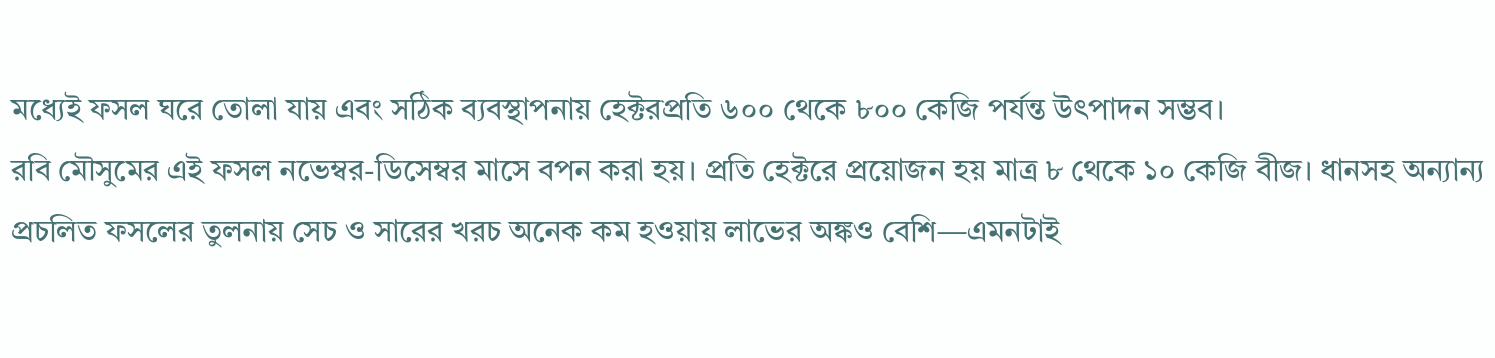মধ্যেই ফসল ঘরে তোলা যায় এবং সঠিক ব্যবস্থাপনায় হেক্টরপ্রতি ৬০০ থেকে ৮০০ কেজি পর্যন্ত উৎপাদন সম্ভব।
রবি মৌসুমের এই ফসল নভেম্বর-ডিসেম্বর মাসে বপন করা হয়। প্রতি হেক্টরে প্রয়োজন হয় মাত্র ৮ থেকে ১০ কেজি বীজ। ধানসহ অন্যান্য প্রচলিত ফসলের তুলনায় সেচ ও সারের খরচ অনেক কম হওয়ায় লাভের অঙ্কও বেশি—এমনটাই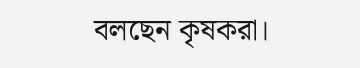বলছেন কৃষকরা।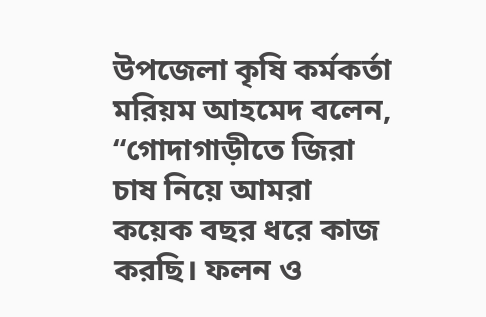উপজেলা কৃষি কর্মকর্তা মরিয়ম আহমেদ বলেন,
“গোদাগাড়ীতে জিরা চাষ নিয়ে আমরা কয়েক বছর ধরে কাজ করছি। ফলন ও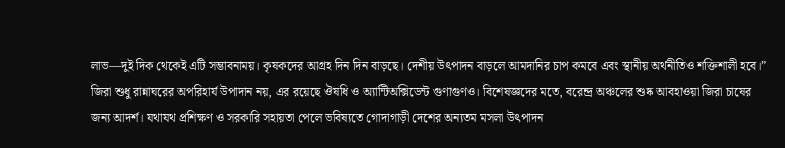লাভ—দুই দিক থেকেই এটি সম্ভাবনাময়। কৃষকদের আগ্রহ দিন দিন বাড়ছে। দেশীয় উৎপাদন বাড়লে আমদানির চাপ কমবে এবং স্থানীয় অর্থনীতিও শক্তিশালী হবে।”
জিরা শুধু রান্নাঘরের অপরিহার্য উপাদান নয়, এর রয়েছে ঔষধি ও অ্যান্টিঅক্সিডেন্ট গুণাগুণও। বিশেষজ্ঞদের মতে, বরেন্দ্র অঞ্চলের শুষ্ক আবহাওয়া জিরা চাষের জন্য আদর্শ। যথাযথ প্রশিক্ষণ ও সরকারি সহায়তা পেলে ভবিষ্যতে গোদাগাড়ী দেশের অন্যতম মসলা উৎপাদন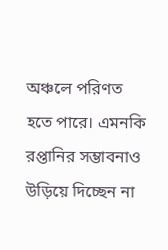অঞ্চলে পরিণত হতে পারে। এমনকি রপ্তানির সম্ভাবনাও উড়িয়ে দিচ্ছেন না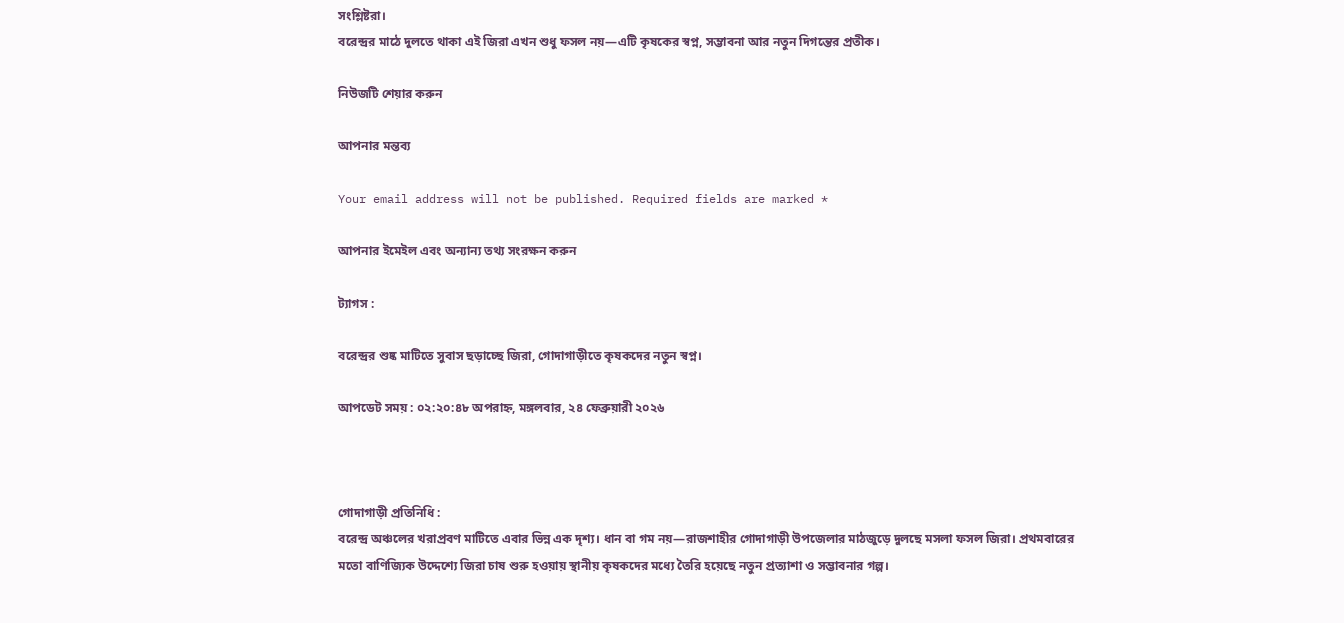সংশ্লিষ্টরা।
বরেন্দ্রর মাঠে দুলতে থাকা এই জিরা এখন শুধু ফসল নয়—এটি কৃষকের স্বপ্ন, সম্ভাবনা আর নতুন দিগন্তের প্রতীক।

নিউজটি শেয়ার করুন

আপনার মন্তব্য

Your email address will not be published. Required fields are marked *

আপনার ইমেইল এবং অন্যান্য তথ্য সংরক্ষন করুন

ট্যাগস :

বরেন্দ্রর শুষ্ক মাটিতে সুবাস ছড়াচ্ছে জিরা, গোদাগাড়ীতে কৃষকদের নতুন স্বপ্ন।

আপডেট সময় : ০২:২০:৪৮ অপরাহ্ন, মঙ্গলবার, ২৪ ফেব্রুয়ারী ২০২৬



গোদাগাড়ী প্রতিনিধি :
বরেন্দ্র অঞ্চলের খরাপ্রবণ মাটিতে এবার ভিন্ন এক দৃশ্য। ধান বা গম নয়—রাজশাহীর গোদাগাড়ী উপজেলার মাঠজুড়ে দুলছে মসলা ফসল জিরা। প্রথমবারের মতো বাণিজ্যিক উদ্দেশ্যে জিরা চাষ শুরু হওয়ায় স্থানীয় কৃষকদের মধ্যে তৈরি হয়েছে নতুন প্রত্যাশা ও সম্ভাবনার গল্প।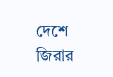দেশে জিরার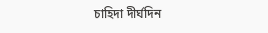চাহিদা দীর্ঘদিন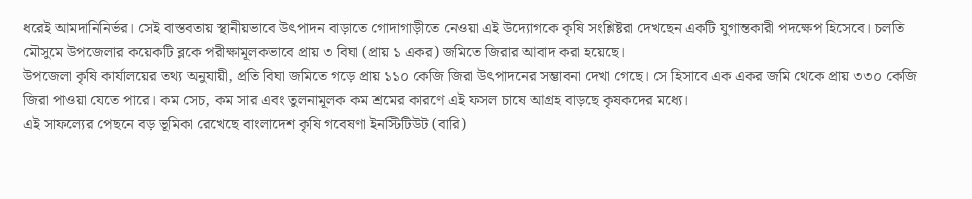ধরেই আমদানিনির্ভর। সেই বাস্তবতায় স্থানীয়ভাবে উৎপাদন বাড়াতে গোদাগাড়ীতে নেওয়া এই উদ্যোগকে কৃষি সংশ্লিষ্টরা দেখছেন একটি যুগান্তকারী পদক্ষেপ হিসেবে। চলতি মৌসুমে উপজেলার কয়েকটি ব্লকে পরীক্ষামূলকভাবে প্রায় ৩ বিঘা (প্রায় ১ একর) জমিতে জিরার আবাদ করা হয়েছে।
উপজেলা কৃষি কার্যালয়ের তথ্য অনুযায়ী, প্রতি বিঘা জমিতে গড়ে প্রায় ১১০ কেজি জিরা উৎপাদনের সম্ভাবনা দেখা গেছে। সে হিসাবে এক একর জমি থেকে প্রায় ৩৩০ কেজি জিরা পাওয়া যেতে পারে। কম সেচ, কম সার এবং তুলনামূলক কম শ্রমের কারণে এই ফসল চাষে আগ্রহ বাড়ছে কৃষকদের মধ্যে।
এই সাফল্যের পেছনে বড় ভূমিকা রেখেছে বাংলাদেশ কৃষি গবেষণা ইনস্টিটিউট (বারি)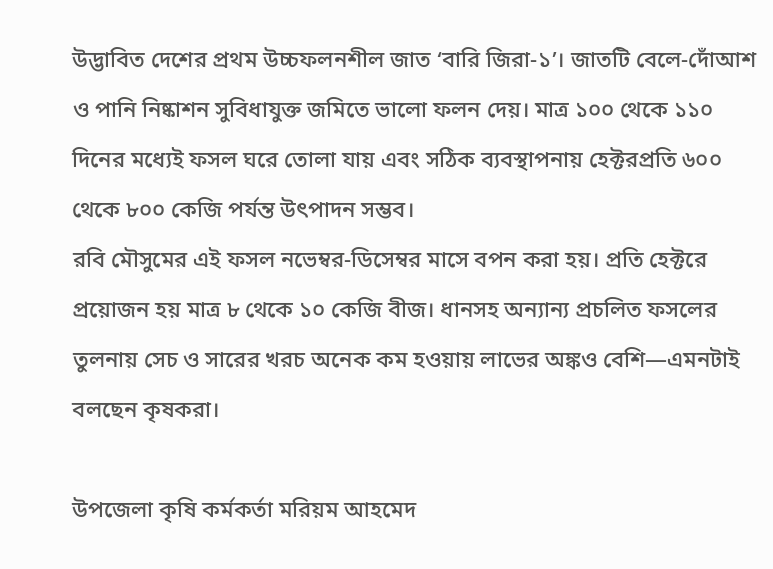উদ্ভাবিত দেশের প্রথম উচ্চফলনশীল জাত ‘বারি জিরা-১’। জাতটি বেলে-দোঁআশ ও পানি নিষ্কাশন সুবিধাযুক্ত জমিতে ভালো ফলন দেয়। মাত্র ১০০ থেকে ১১০ দিনের মধ্যেই ফসল ঘরে তোলা যায় এবং সঠিক ব্যবস্থাপনায় হেক্টরপ্রতি ৬০০ থেকে ৮০০ কেজি পর্যন্ত উৎপাদন সম্ভব।
রবি মৌসুমের এই ফসল নভেম্বর-ডিসেম্বর মাসে বপন করা হয়। প্রতি হেক্টরে প্রয়োজন হয় মাত্র ৮ থেকে ১০ কেজি বীজ। ধানসহ অন্যান্য প্রচলিত ফসলের তুলনায় সেচ ও সারের খরচ অনেক কম হওয়ায় লাভের অঙ্কও বেশি—এমনটাই বলছেন কৃষকরা।

উপজেলা কৃষি কর্মকর্তা মরিয়ম আহমেদ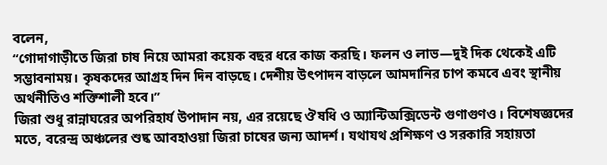বলেন,
“গোদাগাড়ীতে জিরা চাষ নিয়ে আমরা কয়েক বছর ধরে কাজ করছি। ফলন ও লাভ—দুই দিক থেকেই এটি সম্ভাবনাময়। কৃষকদের আগ্রহ দিন দিন বাড়ছে। দেশীয় উৎপাদন বাড়লে আমদানির চাপ কমবে এবং স্থানীয় অর্থনীতিও শক্তিশালী হবে।”
জিরা শুধু রান্নাঘরের অপরিহার্য উপাদান নয়, এর রয়েছে ঔষধি ও অ্যান্টিঅক্সিডেন্ট গুণাগুণও। বিশেষজ্ঞদের মতে, বরেন্দ্র অঞ্চলের শুষ্ক আবহাওয়া জিরা চাষের জন্য আদর্শ। যথাযথ প্রশিক্ষণ ও সরকারি সহায়তা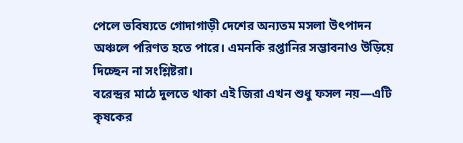পেলে ভবিষ্যতে গোদাগাড়ী দেশের অন্যতম মসলা উৎপাদন অঞ্চলে পরিণত হতে পারে। এমনকি রপ্তানির সম্ভাবনাও উড়িয়ে দিচ্ছেন না সংশ্লিষ্টরা।
বরেন্দ্রর মাঠে দুলতে থাকা এই জিরা এখন শুধু ফসল নয়—এটি কৃষকের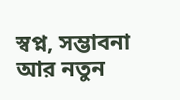স্বপ্ন, সম্ভাবনা আর নতুন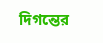দিগন্তের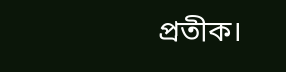প্রতীক।